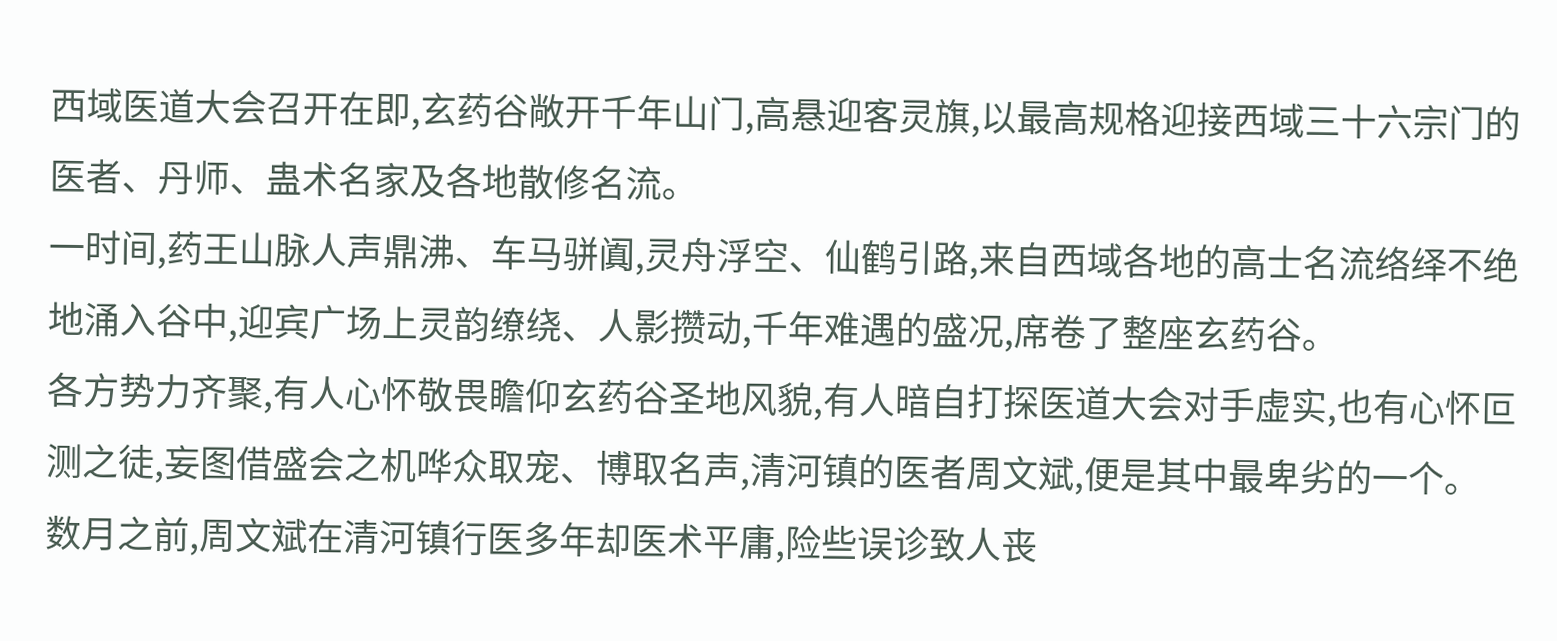西域医道大会召开在即,玄药谷敞开千年山门,高悬迎客灵旗,以最高规格迎接西域三十六宗门的医者、丹师、蛊术名家及各地散修名流。
一时间,药王山脉人声鼎沸、车马骈阗,灵舟浮空、仙鹤引路,来自西域各地的高士名流络绎不绝地涌入谷中,迎宾广场上灵韵缭绕、人影攒动,千年难遇的盛况,席卷了整座玄药谷。
各方势力齐聚,有人心怀敬畏瞻仰玄药谷圣地风貌,有人暗自打探医道大会对手虚实,也有心怀叵测之徒,妄图借盛会之机哗众取宠、博取名声,清河镇的医者周文斌,便是其中最卑劣的一个。
数月之前,周文斌在清河镇行医多年却医术平庸,险些误诊致人丧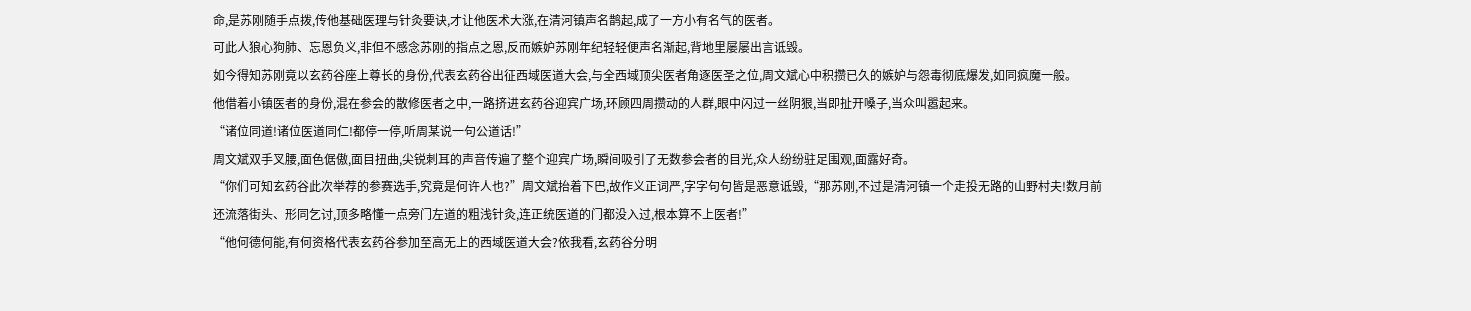命,是苏刚随手点拨,传他基础医理与针灸要诀,才让他医术大涨,在清河镇声名鹊起,成了一方小有名气的医者。
可此人狼心狗肺、忘恩负义,非但不感念苏刚的指点之恩,反而嫉妒苏刚年纪轻轻便声名渐起,背地里屡屡出言诋毁。
如今得知苏刚竟以玄药谷座上尊长的身份,代表玄药谷出征西域医道大会,与全西域顶尖医者角逐医圣之位,周文斌心中积攒已久的嫉妒与怨毒彻底爆发,如同疯魔一般。
他借着小镇医者的身份,混在参会的散修医者之中,一路挤进玄药谷迎宾广场,环顾四周攒动的人群,眼中闪过一丝阴狠,当即扯开嗓子,当众叫嚣起来。
“诸位同道!诸位医道同仁!都停一停,听周某说一句公道话!”
周文斌双手叉腰,面色倨傲,面目扭曲,尖锐刺耳的声音传遍了整个迎宾广场,瞬间吸引了无数参会者的目光,众人纷纷驻足围观,面露好奇。
“你们可知玄药谷此次举荐的参赛选手,究竟是何许人也?”周文斌抬着下巴,故作义正词严,字字句句皆是恶意诋毁,“那苏刚,不过是清河镇一个走投无路的山野村夫!数月前还流落街头、形同乞讨,顶多略懂一点旁门左道的粗浅针灸,连正统医道的门都没入过,根本算不上医者!”
“他何德何能,有何资格代表玄药谷参加至高无上的西域医道大会?依我看,玄药谷分明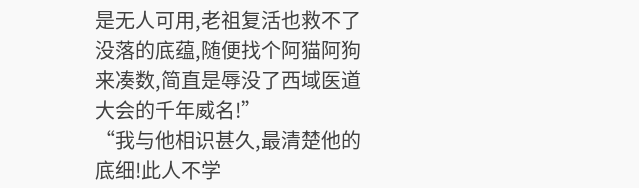是无人可用,老祖复活也救不了没落的底蕴,随便找个阿猫阿狗来凑数,简直是辱没了西域医道大会的千年威名!”
“我与他相识甚久,最清楚他的底细!此人不学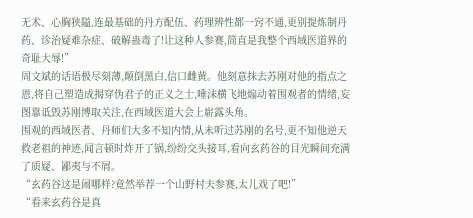无术、心胸狭隘,连最基础的丹方配伍、药理辨性都一窍不通,更别提炼制丹药、诊治疑难杂症、破解蛊毒了!让这种人参赛,简直是我整个西域医道界的奇耻大辱!”
周文斌的话语极尽刻薄,颠倒黑白,信口雌黄。他刻意抹去苏刚对他的指点之恩,将自己塑造成揭穿伪君子的正义之士,唾沫横飞地煽动着围观者的情绪,妄图靠诋毁苏刚博取关注,在西域医道大会上崭露头角。
围观的西域医者、丹师们大多不知内情,从未听过苏刚的名号,更不知他逆天救老祖的神迹,闻言顿时炸开了锅,纷纷交头接耳,看向玄药谷的目光瞬间充满了质疑、鄙夷与不屑。
“玄药谷这是闹哪样?竟然举荐一个山野村夫参赛,太儿戏了吧!”
“看来玄药谷是真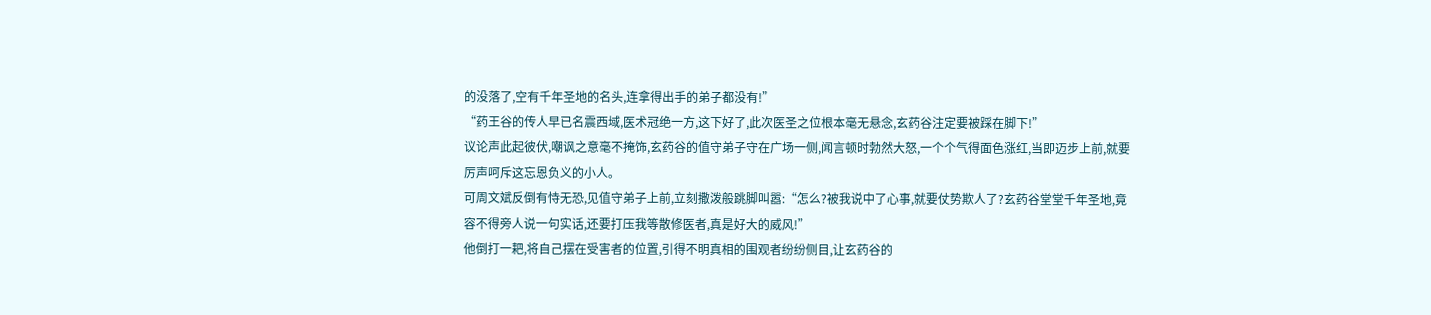的没落了,空有千年圣地的名头,连拿得出手的弟子都没有!”
“药王谷的传人早已名震西域,医术冠绝一方,这下好了,此次医圣之位根本毫无悬念,玄药谷注定要被踩在脚下!”
议论声此起彼伏,嘲讽之意毫不掩饰,玄药谷的值守弟子守在广场一侧,闻言顿时勃然大怒,一个个气得面色涨红,当即迈步上前,就要厉声呵斥这忘恩负义的小人。
可周文斌反倒有恃无恐,见值守弟子上前,立刻撒泼般跳脚叫嚣:“怎么?被我说中了心事,就要仗势欺人了?玄药谷堂堂千年圣地,竟容不得旁人说一句实话,还要打压我等散修医者,真是好大的威风!”
他倒打一耙,将自己摆在受害者的位置,引得不明真相的围观者纷纷侧目,让玄药谷的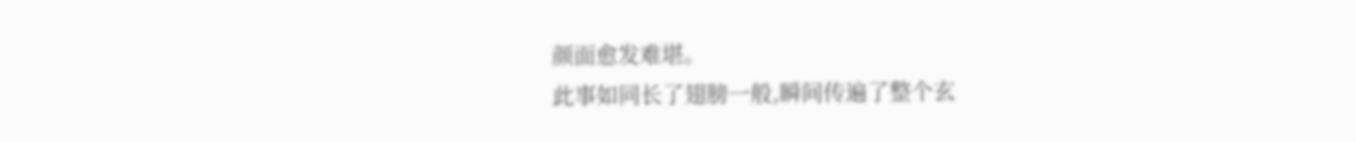颜面愈发难堪。
此事如同长了翅膀一般,瞬间传遍了整个玄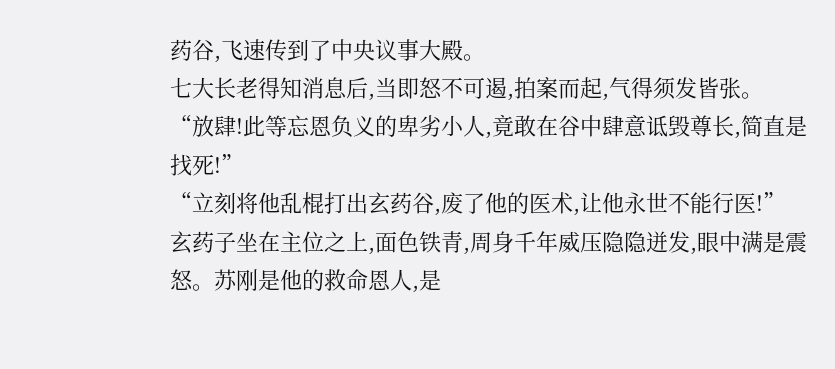药谷,飞速传到了中央议事大殿。
七大长老得知消息后,当即怒不可遏,拍案而起,气得须发皆张。
“放肆!此等忘恩负义的卑劣小人,竟敢在谷中肆意诋毁尊长,简直是找死!”
“立刻将他乱棍打出玄药谷,废了他的医术,让他永世不能行医!”
玄药子坐在主位之上,面色铁青,周身千年威压隐隐迸发,眼中满是震怒。苏刚是他的救命恩人,是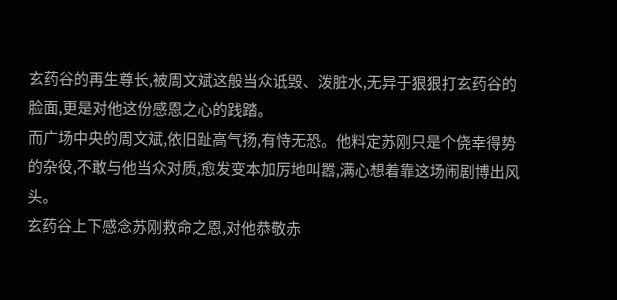玄药谷的再生尊长,被周文斌这般当众诋毁、泼脏水,无异于狠狠打玄药谷的脸面,更是对他这份感恩之心的践踏。
而广场中央的周文斌,依旧趾高气扬,有恃无恐。他料定苏刚只是个侥幸得势的杂役,不敢与他当众对质,愈发变本加厉地叫嚣,满心想着靠这场闹剧博出风头。
玄药谷上下感念苏刚救命之恩,对他恭敬赤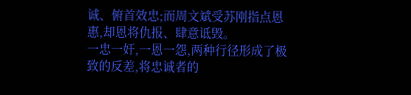诚、俯首效忠;而周文斌受苏刚指点恩惠,却恩将仇报、肆意诋毁。
一忠一奸,一恩一怨,两种行径形成了极致的反差,将忠诚者的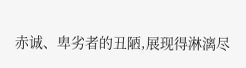赤诚、卑劣者的丑陋,展现得淋漓尽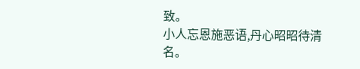致。
小人忘恩施恶语,丹心昭昭待清名。